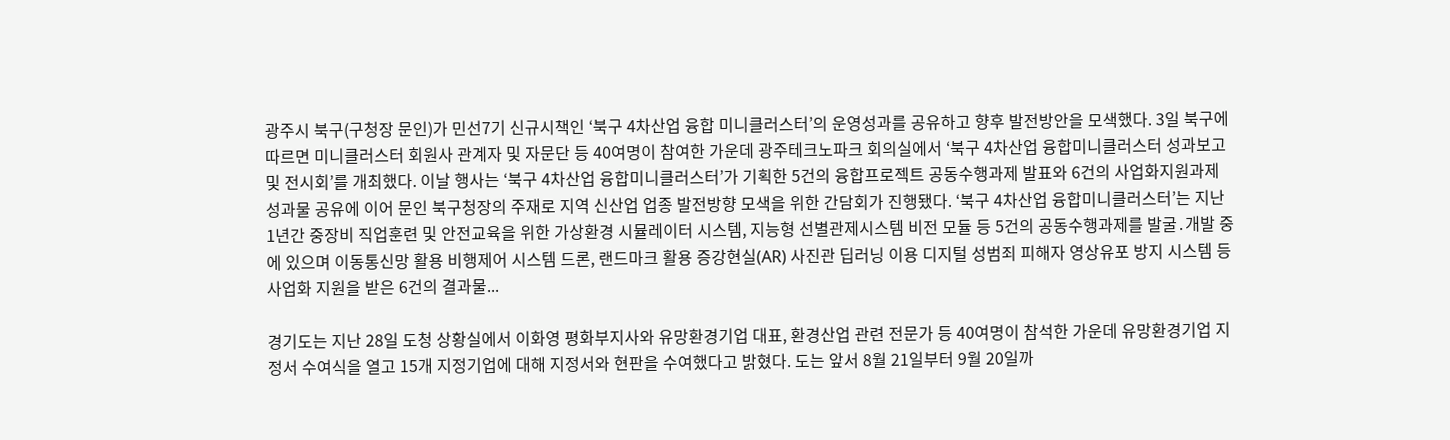광주시 북구(구청장 문인)가 민선7기 신규시책인 ‘북구 4차산업 융합 미니클러스터’의 운영성과를 공유하고 향후 발전방안을 모색했다. 3일 북구에 따르면 미니클러스터 회원사 관계자 및 자문단 등 40여명이 참여한 가운데 광주테크노파크 회의실에서 ‘북구 4차산업 융합미니클러스터 성과보고 및 전시회’를 개최했다. 이날 행사는 ‘북구 4차산업 융합미니클러스터’가 기획한 5건의 융합프로젝트 공동수행과제 발표와 6건의 사업화지원과제 성과물 공유에 이어 문인 북구청장의 주재로 지역 신산업 업종 발전방향 모색을 위한 간담회가 진행됐다. ‘북구 4차산업 융합미니클러스터’는 지난 1년간 중장비 직업훈련 및 안전교육을 위한 가상환경 시뮬레이터 시스템, 지능형 선별관제시스템 비전 모듈 등 5건의 공동수행과제를 발굴․개발 중에 있으며 이동통신망 활용 비행제어 시스템 드론, 랜드마크 활용 증강현실(AR) 사진관 딥러닝 이용 디지털 성범죄 피해자 영상유포 방지 시스템 등 사업화 지원을 받은 6건의 결과물...

경기도는 지난 28일 도청 상황실에서 이화영 평화부지사와 유망환경기업 대표, 환경산업 관련 전문가 등 40여명이 참석한 가운데 유망환경기업 지정서 수여식을 열고 15개 지정기업에 대해 지정서와 현판을 수여했다고 밝혔다. 도는 앞서 8월 21일부터 9월 20일까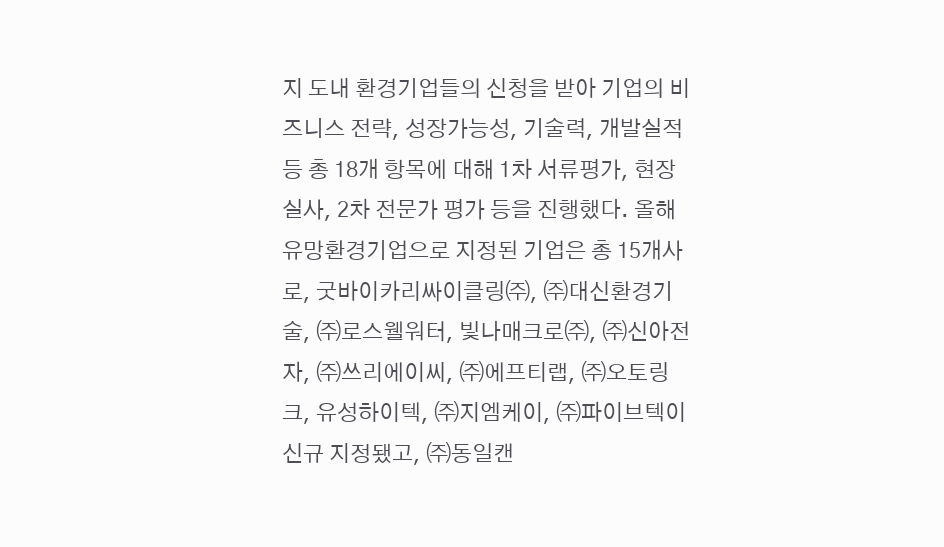지 도내 환경기업들의 신청을 받아 기업의 비즈니스 전략, 성장가능성, 기술력, 개발실적 등 총 18개 항목에 대해 1차 서류평가, 현장실사, 2차 전문가 평가 등을 진행했다. 올해 유망환경기업으로 지정된 기업은 총 15개사로, 굿바이카리싸이클링㈜, ㈜대신환경기술, ㈜로스웰워터, 빛나매크로㈜, ㈜신아전자, ㈜쓰리에이씨, ㈜에프티랩, ㈜오토링크, 유성하이텍, ㈜지엠케이, ㈜파이브텍이 신규 지정됐고, ㈜동일캔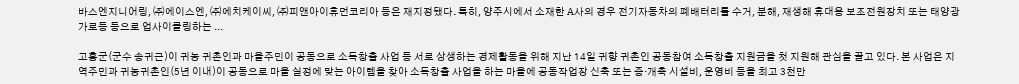바스엔지니어링, ㈜에이스엔, ㈜에치케이씨, ㈜피앤아이휴먼코리아 등은 재지정됐다. 특히, 양주시에서 소재한 A사의 경우 전기자동차의 폐배터리를 수거, 분해, 재생해 휴대용 보조전원장치 또는 태양광 가로등 등으로 업사이클링하는 ...

고흥군(군수 송귀근)이 귀농 귀촌인과 마을주민이 공동으로 소득창출 사업 등 서로 상생하는 경제활동을 위해 지난 14일 귀향 귀촌인 공동참여 소득창출 지원금을 첫 지원해 관심을 끌고 있다. 본 사업은 지역주민과 귀농귀촌인(5년 이내)이 공동으로 마을 실정에 맞는 아이템을 찾아 소득창출 사업을 하는 마을에 공동작업장 신축 또는 증‧개축 시설비, 운영비 등을 최고 3천만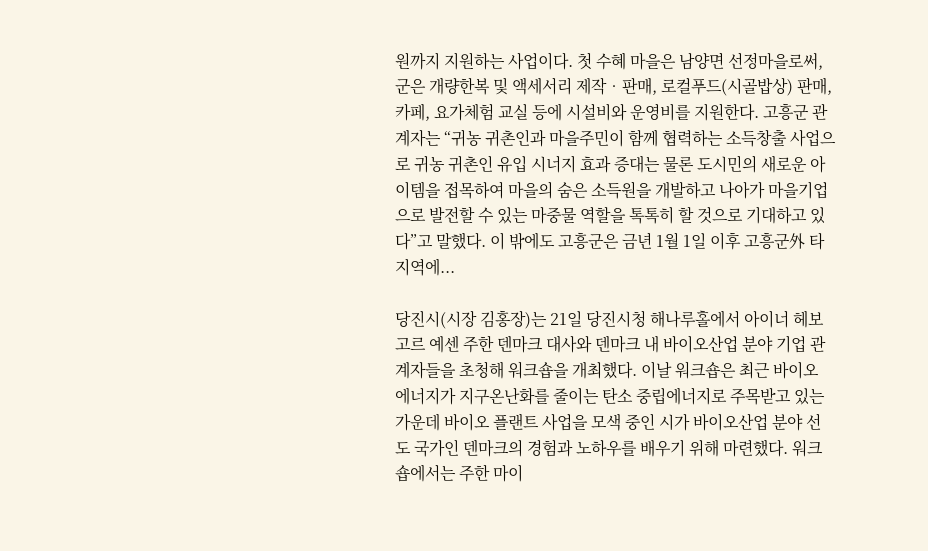원까지 지원하는 사업이다. 첫 수혜 마을은 남양면 선정마을로써, 군은 개량한복 및 액세서리 제작‧판매, 로컬푸드(시골밥상) 판매, 카페, 요가체험 교실 등에 시설비와 운영비를 지원한다. 고흥군 관계자는 “귀농 귀촌인과 마을주민이 함께 협력하는 소득창출 사업으로 귀농 귀촌인 유입 시너지 효과 증대는 물론 도시민의 새로운 아이템을 접목하여 마을의 숨은 소득원을 개발하고 나아가 마을기업으로 발전할 수 있는 마중물 역할을 톡톡히 할 것으로 기대하고 있다”고 말했다. 이 밖에도 고흥군은 금년 1월 1일 이후 고흥군外 타 지역에...

당진시(시장 김홍장)는 21일 당진시청 해나루홀에서 아이너 헤보고르 예센 주한 덴마크 대사와 덴마크 내 바이오산업 분야 기업 관계자들을 초청해 워크숍을 개최했다. 이날 워크숍은 최근 바이오 에너지가 지구온난화를 줄이는 탄소 중립에너지로 주목받고 있는 가운데 바이오 플랜트 사업을 모색 중인 시가 바이오산업 분야 선도 국가인 덴마크의 경험과 노하우를 배우기 위해 마련했다. 워크숍에서는 주한 마이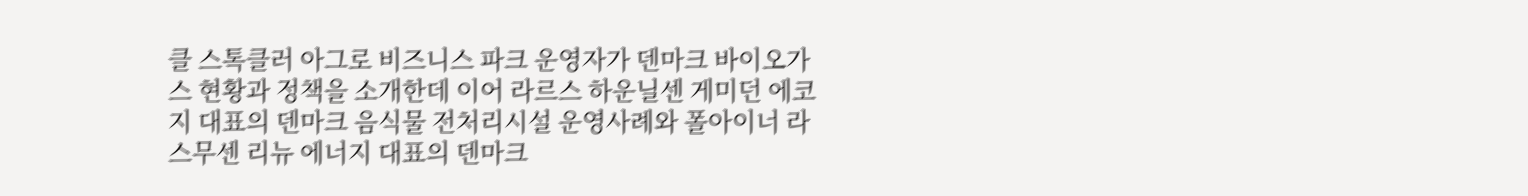클 스톡클러 아그로 비즈니스 파크 운영자가 덴마크 바이오가스 현황과 정책을 소개한데 이어 라르스 하운닐센 게미던 에코지 대표의 덴마크 음식물 전처리시설 운영사례와 폴아이너 라스무센 리뉴 에너지 대표의 덴마크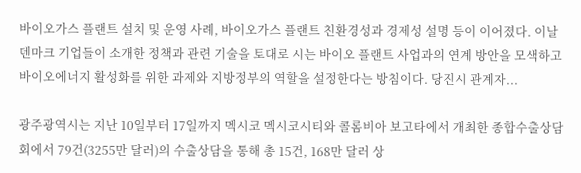바이오가스 플랜트 설치 및 운영 사례, 바이오가스 플랜트 친환경성과 경제성 설명 등이 이어졌다. 이날 덴마크 기업들이 소개한 정책과 관련 기술을 토대로 시는 바이오 플랜트 사업과의 연계 방안을 모색하고 바이오에너지 활성화를 위한 과제와 지방정부의 역할을 설정한다는 방침이다. 당진시 관계자...

광주광역시는 지난 10일부터 17일까지 멕시코 멕시코시티와 콜롬비아 보고타에서 개최한 종합수출상담회에서 79건(3255만 달러)의 수출상담을 통해 총 15건, 168만 달러 상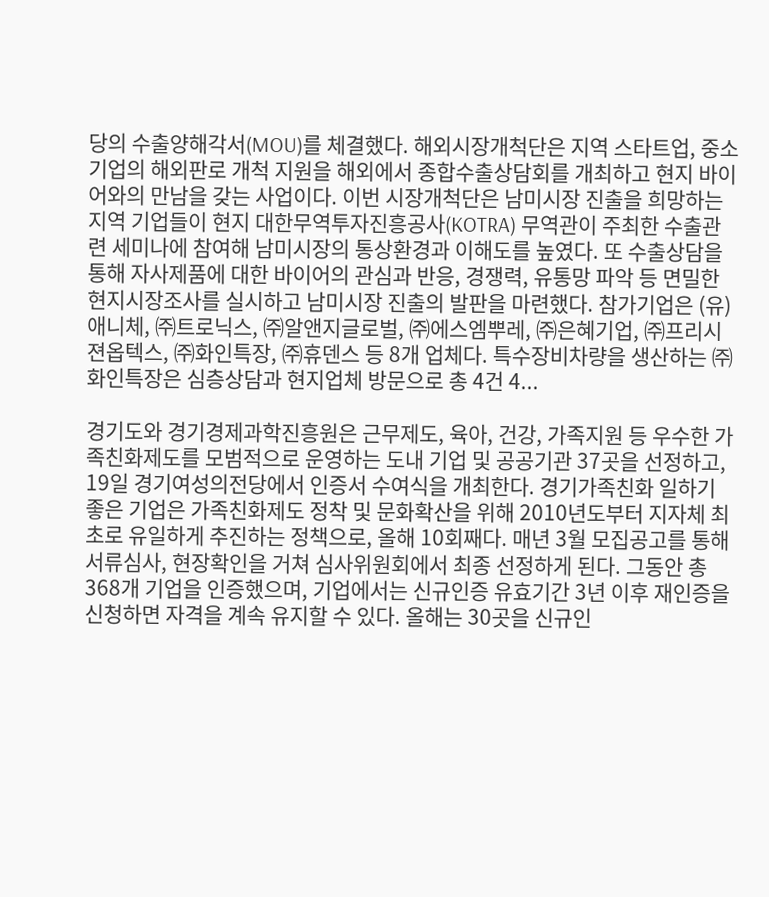당의 수출양해각서(MOU)를 체결했다. 해외시장개척단은 지역 스타트업, 중소기업의 해외판로 개척 지원을 해외에서 종합수출상담회를 개최하고 현지 바이어와의 만남을 갖는 사업이다. 이번 시장개척단은 남미시장 진출을 희망하는 지역 기업들이 현지 대한무역투자진흥공사(KOTRA) 무역관이 주최한 수출관련 세미나에 참여해 남미시장의 통상환경과 이해도를 높였다. 또 수출상담을 통해 자사제품에 대한 바이어의 관심과 반응, 경쟁력, 유통망 파악 등 면밀한 현지시장조사를 실시하고 남미시장 진출의 발판을 마련했다. 참가기업은 (유)애니체, ㈜트로닉스, ㈜알앤지글로벌, ㈜에스엠뿌레, ㈜은혜기업, ㈜프리시젼옵텍스, ㈜화인특장, ㈜휴덴스 등 8개 업체다. 특수장비차량을 생산하는 ㈜화인특장은 심층상담과 현지업체 방문으로 총 4건 4...

경기도와 경기경제과학진흥원은 근무제도, 육아, 건강, 가족지원 등 우수한 가족친화제도를 모범적으로 운영하는 도내 기업 및 공공기관 37곳을 선정하고, 19일 경기여성의전당에서 인증서 수여식을 개최한다. 경기가족친화 일하기 좋은 기업은 가족친화제도 정착 및 문화확산을 위해 2010년도부터 지자체 최초로 유일하게 추진하는 정책으로, 올해 10회째다. 매년 3월 모집공고를 통해 서류심사, 현장확인을 거쳐 심사위원회에서 최종 선정하게 된다. 그동안 총 368개 기업을 인증했으며, 기업에서는 신규인증 유효기간 3년 이후 재인증을 신청하면 자격을 계속 유지할 수 있다. 올해는 30곳을 신규인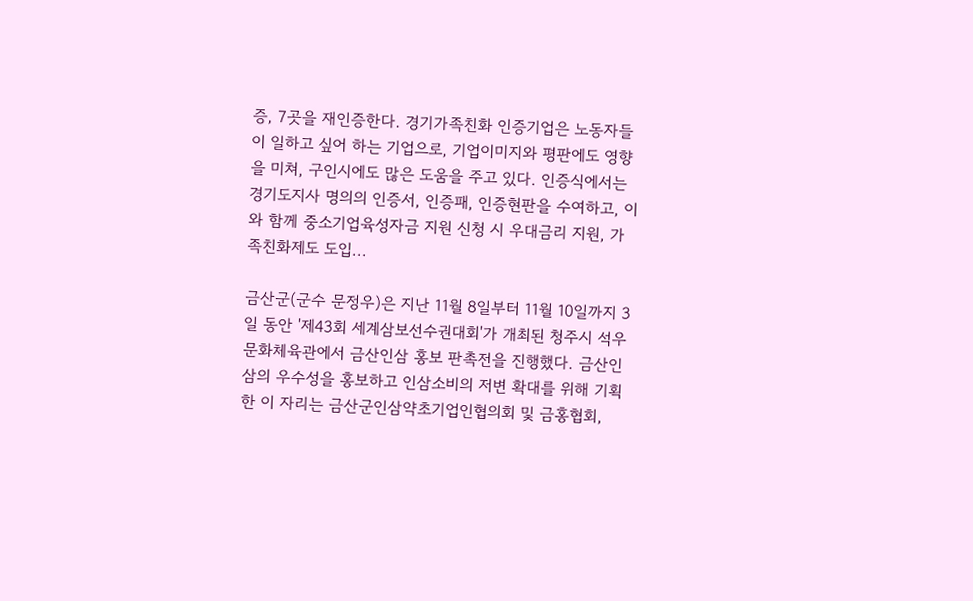증, 7곳을 재인증한다. 경기가족친화 인증기업은 노동자들이 일하고 싶어 하는 기업으로, 기업이미지와 평판에도 영향을 미쳐, 구인시에도 많은 도움을 주고 있다. 인증식에서는 경기도지사 명의의 인증서, 인증패, 인증현판을 수여하고, 이와 함께 중소기업육성자금 지원 신청 시 우대금리 지원, 가족친화제도 도입...

금산군(군수 문정우)은 지난 11월 8일부터 11월 10일까지 3일 동안 '제43회 세계삼보선수권대회'가 개최된 청주시 석우문화체육관에서 금산인삼 홍보 판촉전을 진행했다. 금산인삼의 우수성을 홍보하고 인삼소비의 저변 확대를 위해 기획한 이 자리는 금산군인삼약초기업인협의회 및 금홍협회,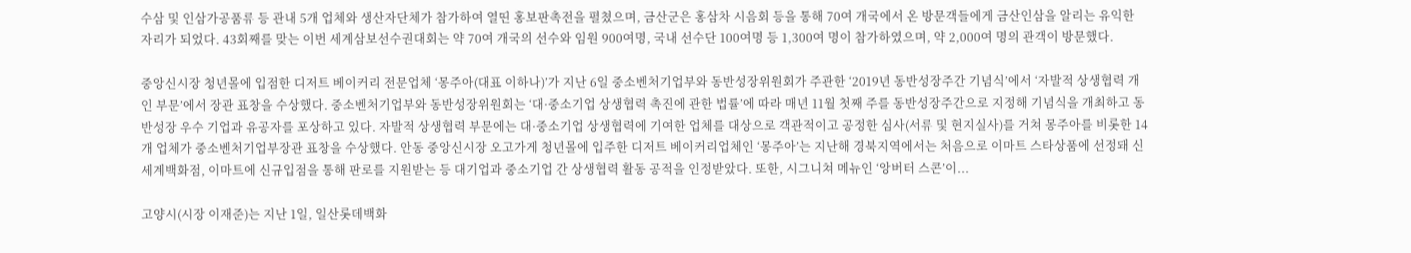수삼 및 인삼가공품류 등 관내 5개 업체와 생산자단체가 참가하여 열띤 홍보판촉전을 펼쳤으며, 금산군은 홍삼차 시음회 등을 통해 70여 개국에서 온 방문객들에게 금산인삼을 알리는 유익한 자리가 되었다. 43회째를 맞는 이번 세계삼보선수권대회는 약 70여 개국의 선수와 임원 900여명, 국내 선수단 100여명 등 1,300여 명이 참가하였으며, 약 2,000여 명의 관객이 방문했다.

중앙신시장 청년몰에 입점한 디저트 베이커리 전문업체 ‘몽주아(대표 이하나)’가 지난 6일 중소벤처기업부와 동반성장위원회가 주관한 ‘2019년 동반성장주간 기념식’에서 ‘자발적 상생협력 개인 부문’에서 장관 표창을 수상했다. 중소벤처기업부와 동반성장위원회는 ‘대·중소기업 상생협력 촉진에 관한 법률’에 따라 매년 11월 첫째 주를 동반성장주간으로 지정해 기념식을 개최하고 동반성장 우수 기업과 유공자를 포상하고 있다. 자발적 상생협력 부문에는 대·중소기업 상생협력에 기여한 업체를 대상으로 객관적이고 공정한 심사(서류 및 현지실사)를 거쳐 몽주아를 비롯한 14개 업체가 중소벤처기업부장관 표창을 수상했다. 안동 중앙신시장 오고가게 청년몰에 입주한 디저트 베이커리업체인 ‘몽주아’는 지난해 경북지역에서는 처음으로 이마트 스타상품에 선정돼 신세계백화점, 이마트에 신규입점을 통해 판로를 지원받는 등 대기업과 중소기업 간 상생협력 활동 공적을 인정받았다. 또한, 시그니쳐 메뉴인 ‘앙버터 스콘’이...

고양시(시장 이재준)는 지난 1일, 일산롯데백화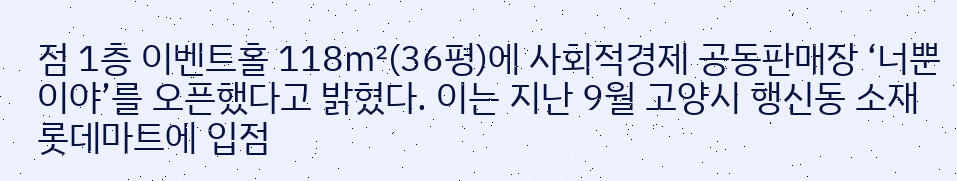점 1층 이벤트홀 118㎡(36평)에 사회적경제 공동판매장 ‘너뿐이야’를 오픈했다고 밝혔다. 이는 지난 9월 고양시 행신동 소재 롯데마트에 입점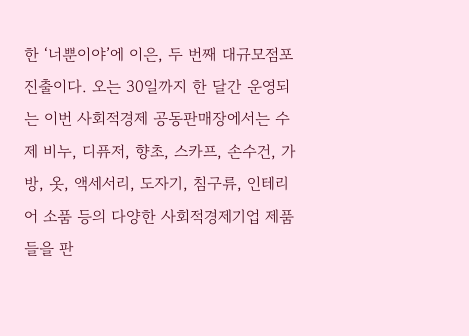한 ‘너뿐이야’에 이은, 두 번째 대규모점포 진출이다. 오는 30일까지 한 달간 운영되는 이번 사회적경제 공동판매장에서는 수제 비누, 디퓨저, 향초, 스카프, 손수건, 가방, 옷, 액세서리, 도자기, 침구류, 인테리어 소품 등의 다양한 사회적경제기업 제품들을 판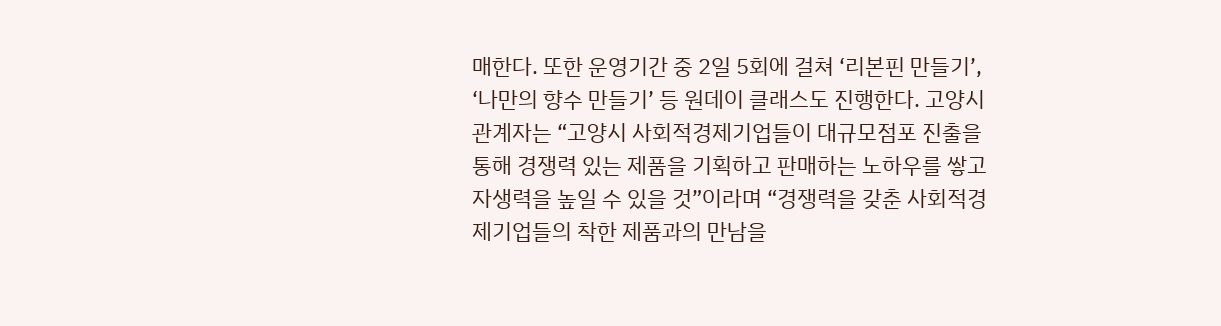매한다. 또한 운영기간 중 2일 5회에 걸쳐 ‘리본핀 만들기’, ‘나만의 향수 만들기’ 등 원데이 클래스도 진행한다. 고양시 관계자는 “고양시 사회적경제기업들이 대규모점포 진출을 통해 경쟁력 있는 제품을 기획하고 판매하는 노하우를 쌓고 자생력을 높일 수 있을 것”이라며 “경쟁력을 갖춘 사회적경제기업들의 착한 제품과의 만남을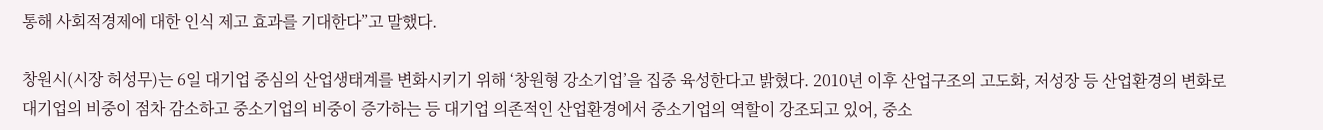통해 사회적경제에 대한 인식 제고 효과를 기대한다”고 말했다.

창원시(시장 허성무)는 6일 대기업 중심의 산업생태계를 변화시키기 위해 ‘창원형 강소기업’을 집중 육성한다고 밝혔다. 2010년 이후 산업구조의 고도화, 저성장 등 산업환경의 변화로 대기업의 비중이 점차 감소하고 중소기업의 비중이 증가하는 등 대기업 의존적인 산업환경에서 중소기업의 역할이 강조되고 있어, 중소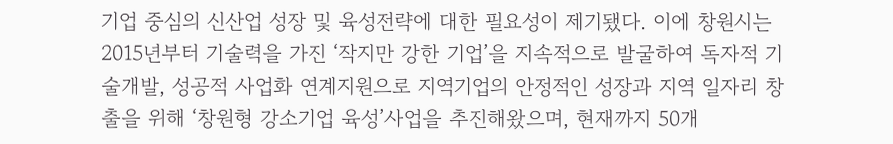기업 중심의 신산업 성장 및 육성전략에 대한 필요성이 제기됐다. 이에 창원시는 2015년부터 기술력을 가진 ‘작지만 강한 기업’을 지속적으로 발굴하여 독자적 기술개발, 성공적 사업화 연계지원으로 지역기업의 안정적인 성장과 지역 일자리 창출을 위해 ‘창원형 강소기업 육성’사업을 추진해왔으며, 현재까지 50개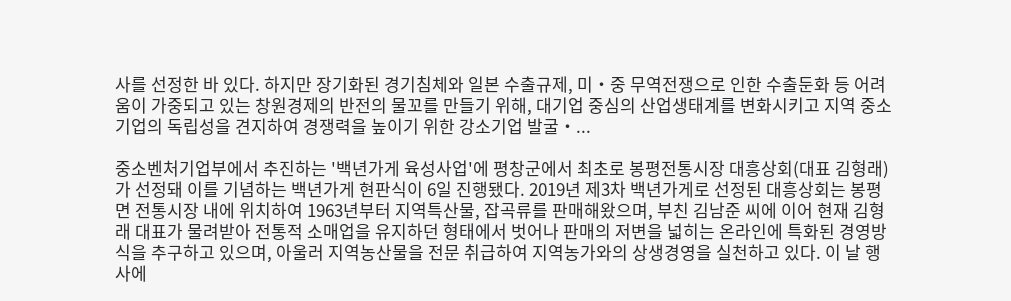사를 선정한 바 있다. 하지만 장기화된 경기침체와 일본 수출규제, 미‧중 무역전쟁으로 인한 수출둔화 등 어려움이 가중되고 있는 창원경제의 반전의 물꼬를 만들기 위해, 대기업 중심의 산업생태계를 변화시키고 지역 중소기업의 독립성을 견지하여 경쟁력을 높이기 위한 강소기업 발굴‧...

중소벤처기업부에서 추진하는 '백년가게 육성사업'에 평창군에서 최초로 봉평전통시장 대흥상회(대표 김형래)가 선정돼 이를 기념하는 백년가게 현판식이 6일 진행됐다. 2019년 제3차 백년가게로 선정된 대흥상회는 봉평면 전통시장 내에 위치하여 1963년부터 지역특산물, 잡곡류를 판매해왔으며, 부친 김남준 씨에 이어 현재 김형래 대표가 물려받아 전통적 소매업을 유지하던 형태에서 벗어나 판매의 저변을 넓히는 온라인에 특화된 경영방식을 추구하고 있으며, 아울러 지역농산물을 전문 취급하여 지역농가와의 상생경영을 실천하고 있다. 이 날 행사에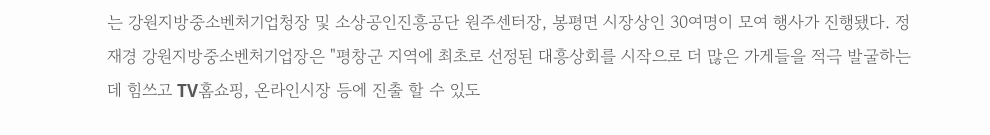는 강원지방중소벤처기업청장 및 소상공인진흥공단 원주센터장, 봉평면 시장상인 30여명이 모여 행사가 진행됐다. 정재경 강원지방중소벤처기업장은 "평창군 지역에 최초로 선정된 대흥상회를 시작으로 더 많은 가게들을 적극 발굴하는 데 힘쓰고 TV홈쇼핑, 온라인시장 등에 진출 할 수 있도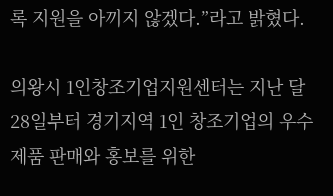록 지원을 아끼지 않겠다.”라고 밝혔다.

의왕시 1인창조기업지원센터는 지난 달 28일부터 경기지역 1인 창조기업의 우수제품 판매와 홍보를 위한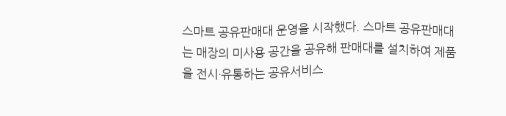스마트 공유판매대 운영을 시작했다. 스마트 공유판매대는 매장의 미사용 공간을 공유해 판매대를 설치하여 제품을 전시·유통하는 공유서비스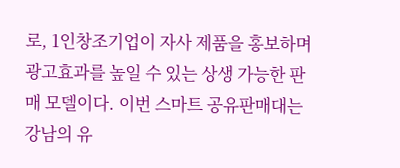로, 1인창조기업이 자사 제품을 홍보하며 광고효과를 높일 수 있는 상생 가능한 판매 모델이다. 이번 스마트 공유판매대는 강남의 유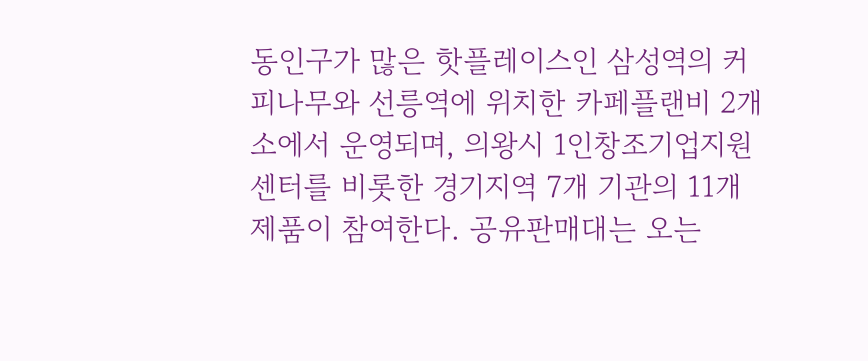동인구가 많은 핫플레이스인 삼성역의 커피나무와 선릉역에 위치한 카페플랜비 2개소에서 운영되며, 의왕시 1인창조기업지원센터를 비롯한 경기지역 7개 기관의 11개 제품이 참여한다. 공유판매대는 오는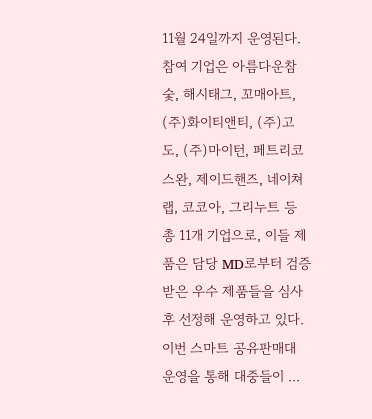11월 24일까지 운영된다. 참여 기업은 아름다운참숯, 해시태그, 꼬매아트, (주)화이티앤티, (주)고도, (주)마이턴, 페트리코스완, 제이드핸즈, 네이쳐랩, 코코아, 그리누트 등 총 11개 기업으로, 이들 제품은 담당 MD로부터 검증받은 우수 제품들을 심사 후 선정해 운영하고 있다. 이번 스마트 공유판매대 운영을 통해 대중들이 ...